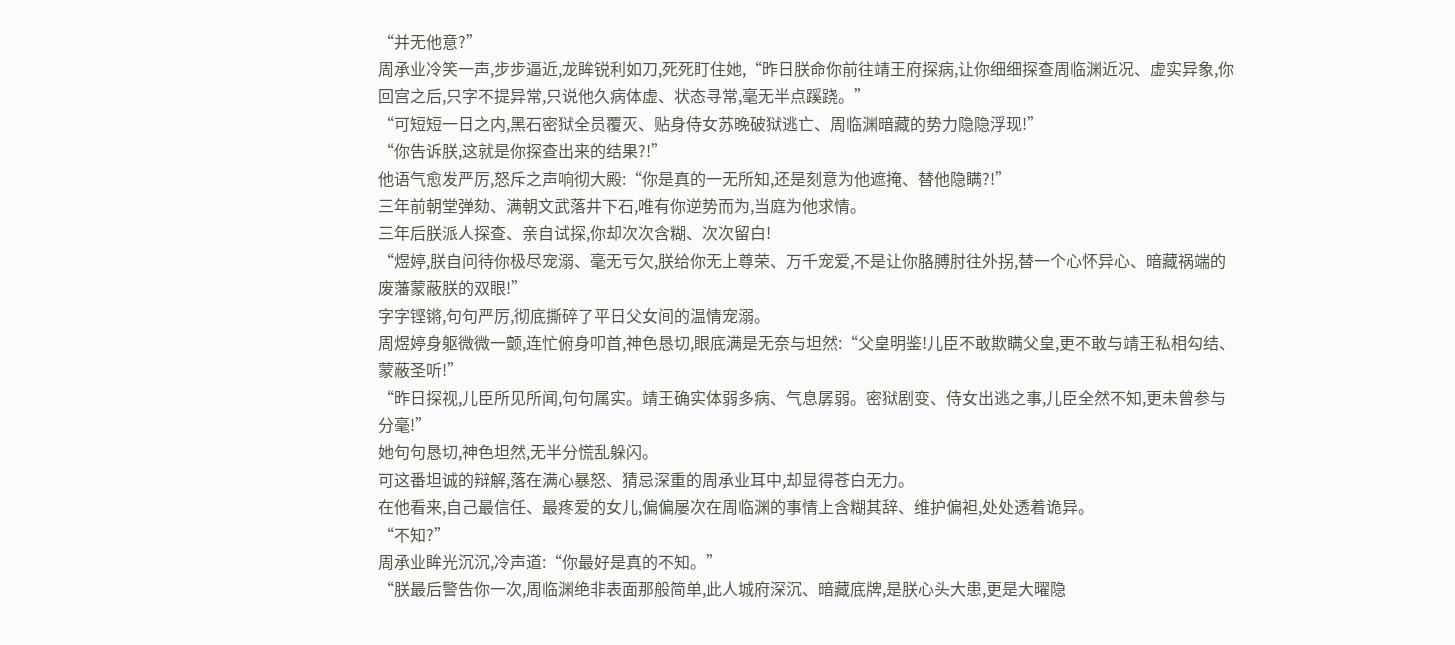“并无他意?”
周承业冷笑一声,步步逼近,龙眸锐利如刀,死死盯住她,“昨日朕命你前往靖王府探病,让你细细探查周临渊近况、虚实异象,你回宫之后,只字不提异常,只说他久病体虚、状态寻常,毫无半点蹊跷。”
“可短短一日之内,黑石密狱全员覆灭、贴身侍女苏晚破狱逃亡、周临渊暗藏的势力隐隐浮现!”
“你告诉朕,这就是你探查出来的结果?!”
他语气愈发严厉,怒斥之声响彻大殿:“你是真的一无所知,还是刻意为他遮掩、替他隐瞒?!”
三年前朝堂弹劾、满朝文武落井下石,唯有你逆势而为,当庭为他求情。
三年后朕派人探查、亲自试探,你却次次含糊、次次留白!
“煜婷,朕自问待你极尽宠溺、毫无亏欠,朕给你无上尊荣、万千宠爱,不是让你胳膊肘往外拐,替一个心怀异心、暗藏祸端的废藩蒙蔽朕的双眼!”
字字铿锵,句句严厉,彻底撕碎了平日父女间的温情宠溺。
周煜婷身躯微微一颤,连忙俯身叩首,神色恳切,眼底满是无奈与坦然:“父皇明鉴!儿臣不敢欺瞒父皇,更不敢与靖王私相勾结、蒙蔽圣听!”
“昨日探视,儿臣所见所闻,句句属实。靖王确实体弱多病、气息孱弱。密狱剧变、侍女出逃之事,儿臣全然不知,更未曾参与分毫!”
她句句恳切,神色坦然,无半分慌乱躲闪。
可这番坦诚的辩解,落在满心暴怒、猜忌深重的周承业耳中,却显得苍白无力。
在他看来,自己最信任、最疼爱的女儿,偏偏屡次在周临渊的事情上含糊其辞、维护偏袒,处处透着诡异。
“不知?”
周承业眸光沉沉,冷声道:“你最好是真的不知。”
“朕最后警告你一次,周临渊绝非表面那般简单,此人城府深沉、暗藏底牌,是朕心头大患,更是大曜隐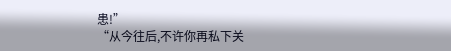患!”
“从今往后,不许你再私下关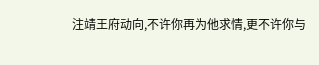注靖王府动向,不许你再为他求情,更不许你与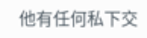他有任何私下交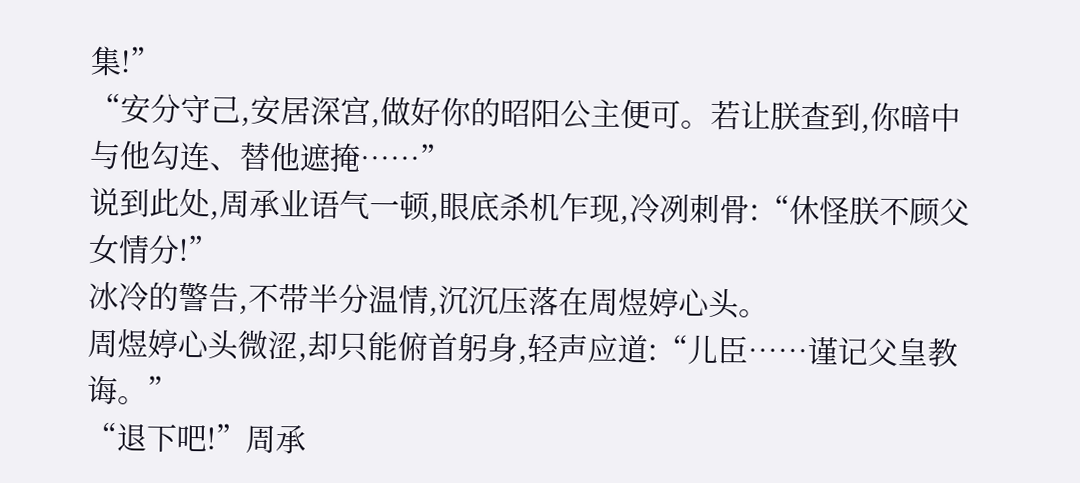集!”
“安分守己,安居深宫,做好你的昭阳公主便可。若让朕查到,你暗中与他勾连、替他遮掩……”
说到此处,周承业语气一顿,眼底杀机乍现,冷冽刺骨:“休怪朕不顾父女情分!”
冰冷的警告,不带半分温情,沉沉压落在周煜婷心头。
周煜婷心头微涩,却只能俯首躬身,轻声应道:“儿臣……谨记父皇教诲。”
“退下吧!”周承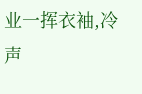业一挥衣袖,冷声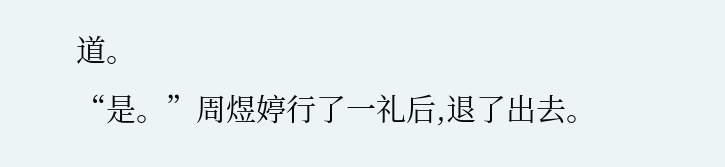道。
“是。”周煜婷行了一礼后,退了出去。